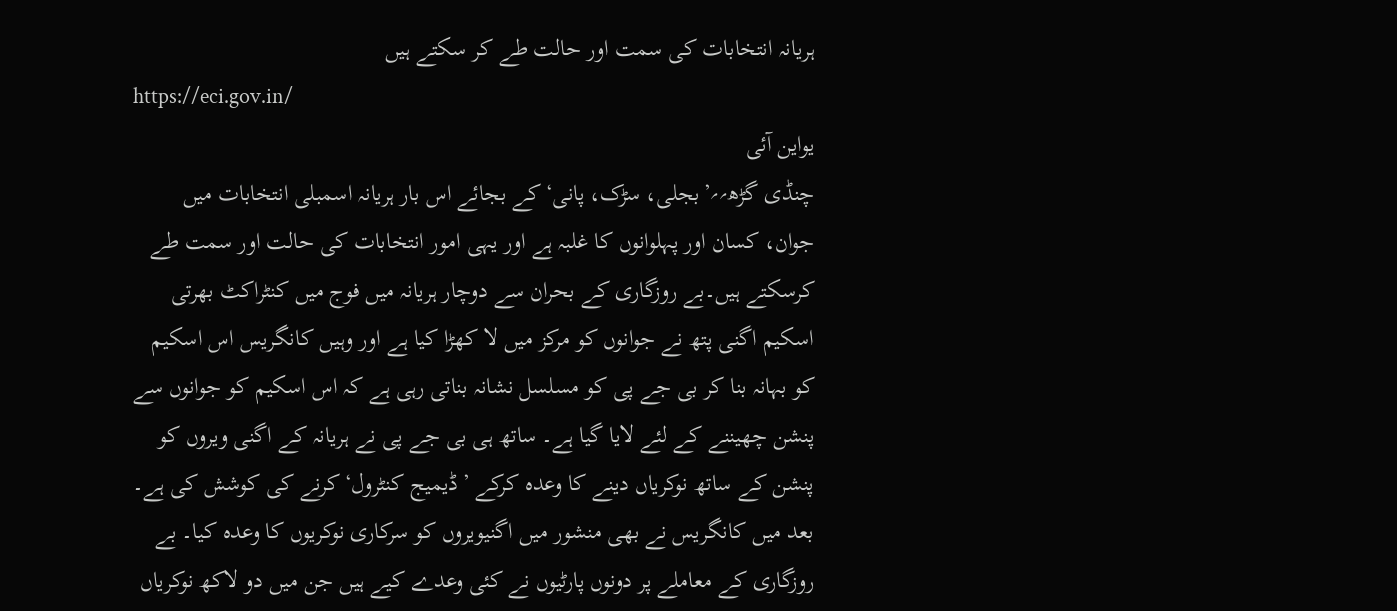ہریانہ انتخابات کی سمت اور حالت طے کر سکتے ہیں
https://eci.gov.in/
یواین آئی
چنڈی گڑھ؍؍’بجلی، سڑک، پانی‘کے بجائے اس بار ہریانہ اسمبلی انتخابات میں جوان، کسان اور پہلوانوں کا غلبہ ہے اور یہی امور انتخابات کی حالت اور سمت طے کرسکتے ہیں۔بے روزگاری کے بحران سے دوچار ہریانہ میں فوج میں کنٹراکٹ بھرتی اسکیم اگنی پتھ نے جوانوں کو مرکز میں لا کھڑا کیا ہے اور وہیں کانگریس اس اسکیم کو بہانہ بنا کر بی جے پی کو مسلسل نشانہ بناتی رہی ہے کہ اس اسکیم کو جوانوں سے پنشن چھیننے کے لئے لایا گیا ہے۔ ساتھ ہی بی جے پی نے ہریانہ کے اگنی ویروں کو پنشن کے ساتھ نوکریاں دینے کا وعدہ کرکے ’ڈیمیج کنٹرول‘کرنے کی کوشش کی ہے۔
بعد میں کانگریس نے بھی منشور میں اگنیویروں کو سرکاری نوکریوں کا وعدہ کیا۔ بے روزگاری کے معاملے پر دونوں پارٹیوں نے کئی وعدے کیے ہیں جن میں دو لاکھ نوکریاں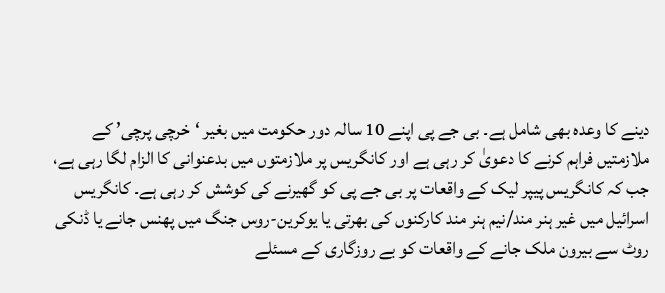دینے کا وعدہ بھی شامل ہے۔ بی جے پی اپنے 10 سالہ دور حکومت میں بغیر ‘خرچی پرچی’ کے ملازمتیں فراہم کرنے کا دعویٰ کر رہی ہے اور کانگریس پر ملازمتوں میں بدعنوانی کا الزام لگا رہی ہے، جب کہ کانگریس پیپر لیک کے واقعات پر بی جے پی کو گھیرنے کی کوشش کر رہی ہے۔ کانگریس اسرائیل میں غیر ہنر مند/نیم ہنر مند کارکنوں کی بھرتی یا یوکرین-روس جنگ میں پھنس جانے یا ڈنکی روٹ سے بیرون ملک جانے کے واقعات کو بے روزگاری کے مسئلے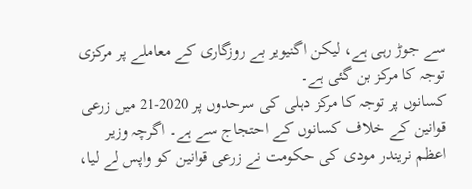سے جوڑ رہی ہے، لیکن اگنیویر بے روزگاری کے معاملے پر مرکزی توجہ کا مرکز بن گئی ہے۔
کسانوں پر توجہ کا مرکز دہلی کی سرحدوں پر 2020-21 میں زرعی قوانین کے خلاف کسانوں کے احتجاج سے ہے۔ اگرچہ وزیر اعظم نریندر مودی کی حکومت نے زرعی قوانین کو واپس لے لیا،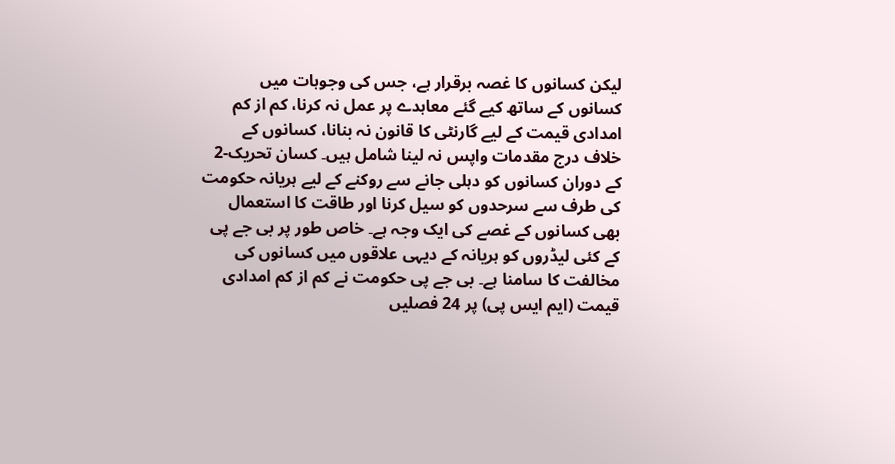لیکن کسانوں کا غصہ برقرار ہے، جس کی وجوہات میں کسانوں کے ساتھ کیے گئے معاہدے پر عمل نہ کرنا، کم از کم امدادی قیمت کے لیے گارنٹی کا قانون نہ بنانا، کسانوں کے خلاف درج مقدمات واپس نہ لینا شامل ہیں۔ کسان تحریک-2 کے دوران کسانوں کو دہلی جانے سے روکنے کے لیے ہریانہ حکومت کی طرف سے سرحدوں کو سیل کرنا اور طاقت کا استعمال بھی کسانوں کے غصے کی ایک وجہ ہے۔ خاص طور پر بی جے پی کے کئی لیڈروں کو ہریانہ کے دیہی علاقوں میں کسانوں کی مخالفت کا سامنا ہے۔ بی جے پی حکومت نے کم از کم امدادی قیمت (ایم ایس پی) پر 24 فصلیں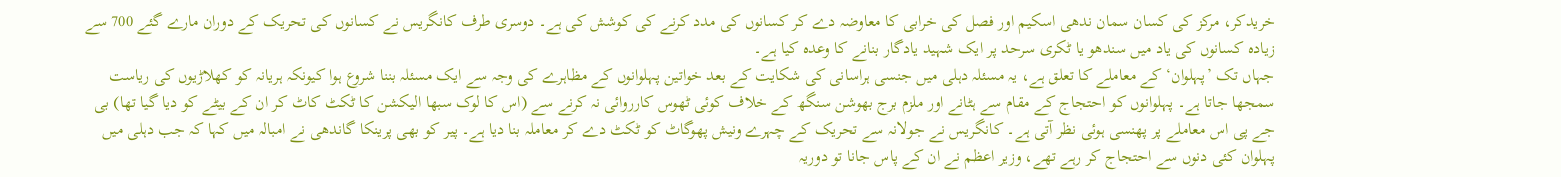خریدکر، مرکز کی کسان سمان ندھی اسکیم اور فصل کی خرابی کا معاوضہ دے کر کسانوں کی مدد کرنے کی کوشش کی ہے۔ دوسری طرف کانگریس نے کسانوں کی تحریک کے دوران مارے گئے 700 سے زیادہ کسانوں کی یاد میں سندھو یا ٹکری سرحد پر ایک شہید یادگار بنانے کا وعدہ کیا ہے۔
جہاں تک ’پہلوان‘کے معاملے کا تعلق ہے، یہ مسئلہ دہلی میں جنسی ہراسانی کی شکایت کے بعد خواتین پہلوانوں کے مظاہرے کی وجہ سے ایک مسئلہ بننا شروع ہوا کیونکہ ہریانہ کو کھلاڑیوں کی ریاست سمجھا جاتا ہے۔ پہلوانوں کو احتجاج کے مقام سے ہٹانے اور ملزم برج بھوشن سنگھ کے خلاف کوئی ٹھوس کارروائی نہ کرنے سے (اس کا لوک سبھا الیکشن کا ٹکٹ کاٹ کر ان کے بیٹے کو دیا گیا تھا) بی جے پی اس معاملے پر پھنسی ہوئی نظر آتی ہے۔ کانگریس نے جولانہ سے تحریک کے چہرے ونیش پھوگاٹ کو ٹکٹ دے کر معاملہ بنا دیا ہے۔ پیر کو بھی پرینکا گاندھی نے امبالہ میں کہا کہ جب دہلی میں پہلوان کئی دنوں سے احتجاج کر رہے تھے، وزیر اعظم نے ان کے پاس جانا تو دوریہ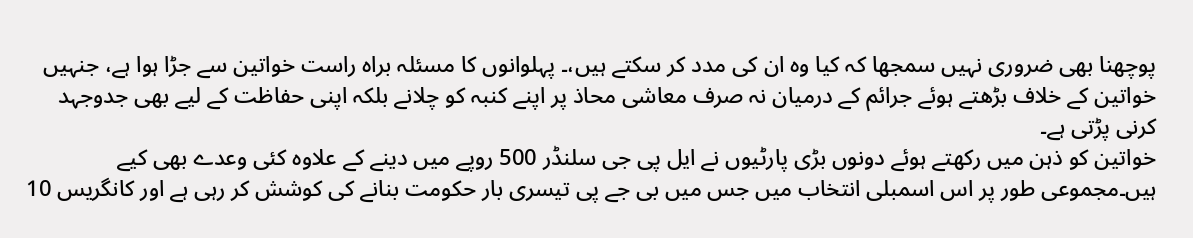پوچھنا بھی ضروری نہیں سمجھا کہ کیا وہ ان کی مدد کر سکتے ہیں،۔ پہلوانوں کا مسئلہ براہ راست خواتین سے جڑا ہوا ہے، جنہیں خواتین کے خلاف بڑھتے ہوئے جرائم کے درمیان نہ صرف معاشی محاذ پر اپنے کنبہ کو چلانے بلکہ اپنی حفاظت کے لیے بھی جدوجہد کرنی پڑتی ہے۔
خواتین کو ذہن میں رکھتے ہوئے دونوں بڑی پارٹیوں نے ایل پی جی سلنڈر 500 روپے میں دینے کے علاوہ کئی وعدے بھی کیے ہیں۔مجموعی طور پر اس اسمبلی انتخاب میں جس میں بی جے پی تیسری بار حکومت بنانے کی کوشش کر رہی ہے اور کانگریس 10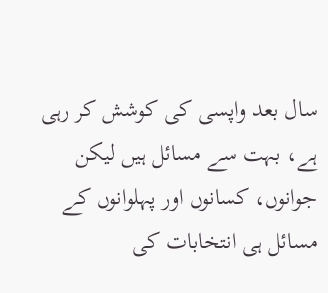سال بعد واپسی کی کوشش کر رہی ہے، بہت سے مسائل ہیں لیکن جوانوں، کسانوں اور پہلوانوں کے مسائل ہی انتخابات کی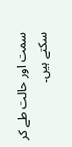سمت اور حالت طے کر سکتے ہیں۔